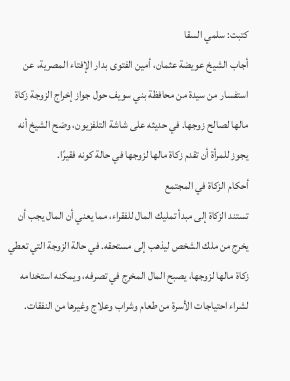كتبت: سلمي السقا
أجاب الشيخ عويضة عثمان، أمين الفتوى بدار الإفتاء المصرية، عن استفسار من سيدة من محافظة بني سويف حول جواز إخراج الزوجة زكاة مالها لصالح زوجها. في حديثه على شاشة التلفزيون، وضح الشيخ أنه يجوز للمرأة أن تقدم زكاة مالها لزوجها في حالة كونه فقيرًا.
أحكام الزكاة في المجتمع
تستند الزكاة إلى مبدأ تمليك المال للفقراء، مما يعني أن المال يجب أن يخرج من ملك الشخص ليذهب إلى مستحقه. في حالة الزوجة التي تعطي زكاة مالها لزوجها، يصبح المال المخرج في تصرفه، ويمكنه استخدامه لشراء احتياجات الأسرة من طعام وشراب وعلاج وغيرها من النفقات.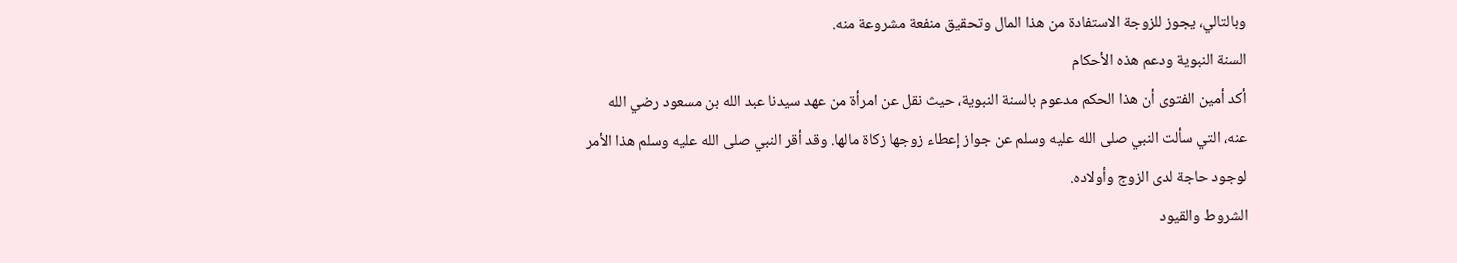وبالتالي، يجوز للزوجة الاستفادة من هذا المال وتحقيق منفعة مشروعة منه.
السنة النبوية ودعم هذه الأحكام
أكد أمين الفتوى أن هذا الحكم مدعوم بالسنة النبوية، حيث نقل عن امرأة من عهد سيدنا عبد الله بن مسعود رضي الله عنه، التي سألت النبي صلى الله عليه وسلم عن جواز إعطاء زوجها زكاة مالها. وقد أقر النبي صلى الله عليه وسلم هذا الأمر لوجود حاجة لدى الزوج وأولاده.
الشروط والقيود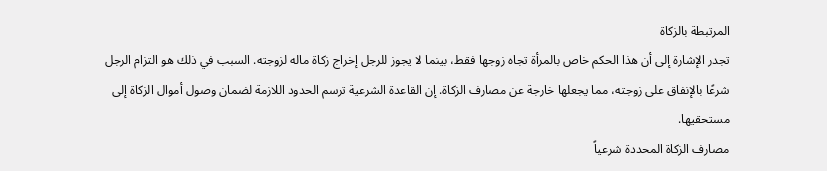المرتبطة بالزكاة
تجدر الإشارة إلى أن هذا الحكم خاص بالمرأة تجاه زوجها فقط، بينما لا يجوز للرجل إخراج زكاة ماله لزوجته. السبب في ذلك هو التزام الرجل شرعًا بالإنفاق على زوجته، مما يجعلها خارجة عن مصارف الزكاة. إن القاعدة الشرعية ترسم الحدود اللازمة لضمان وصول أموال الزكاة إلى مستحقيها.
مصارف الزكاة المحددة شرعياً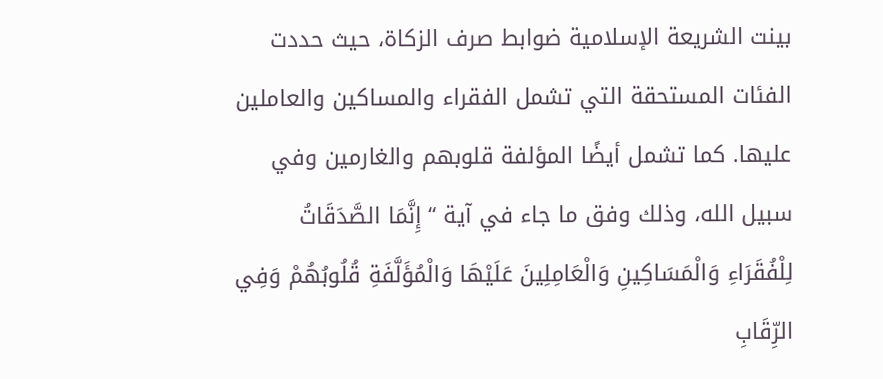بينت الشريعة الإسلامية ضوابط صرف الزكاة، حيث حددت الفئات المستحقة التي تشمل الفقراء والمساكين والعاملين عليها. كما تشمل أيضًا المؤلفة قلوبهم والغارمين وفي سبيل الله، وذلك وفق ما جاء في آية “إِنَّمَا الصَّدَقَاتُ لِلْفُقَرَاءِ وَالْمَسَاكِينِ وَالْعَامِلِينَ عَلَيْهَا وَالْمُؤَلَّفَةِ قُلُوبُهُمْ وَفِي الرِّقَابِ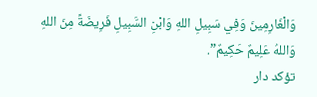وَالْغَارِمِينَ وَفِي سَبِيلِ اللهِ وَابْنِ السَّبِيلِ فَرِيضَةً مِنَ اللهِ وَاللهُ عَلِيمٌ حَكِيمٌ”.
تؤكد دار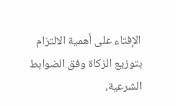الإفتاء على أهمية الالتزام بتوزيع الزكاة وفق الضوابط الشرعية،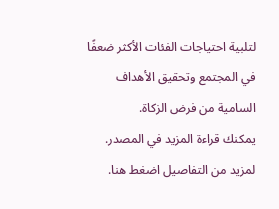لتلبية احتياجات الفئات الأكثر ضعفًا في المجتمع وتحقيق الأهداف السامية من فرض الزكاة.
يمكنك قراءة المزيد في المصدر.
لمزيد من التفاصيل اضغط هنا.